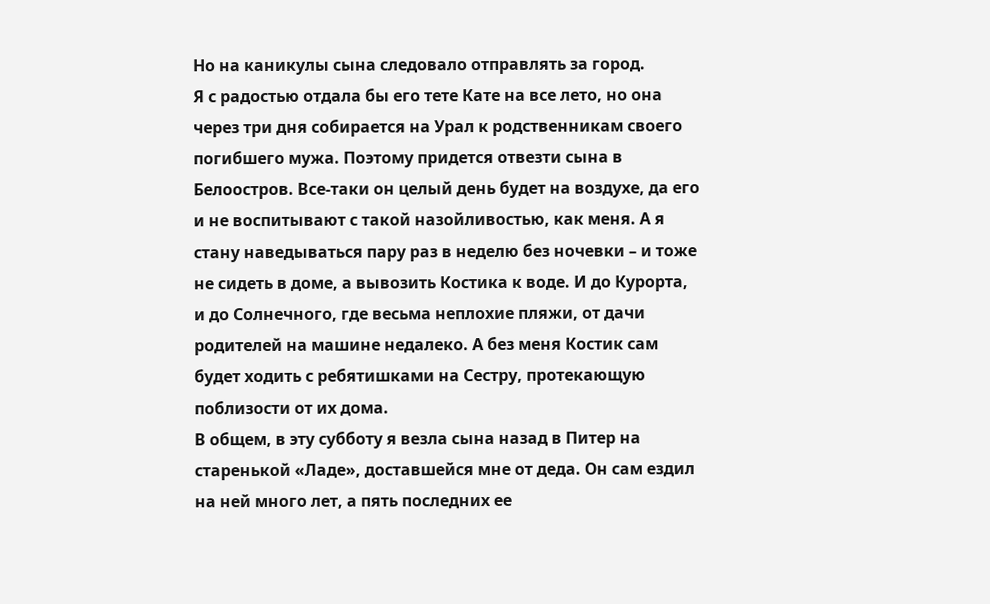Но на каникулы сына следовало отправлять за город.
Я с радостью отдала бы его тете Кате на все лето, но она через три дня собирается на Урал к родственникам своего погибшего мужа. Поэтому придется отвезти сына в Белоостров. Все-таки он целый день будет на воздухе, да его и не воспитывают с такой назойливостью, как меня. А я стану наведываться пару раз в неделю без ночевки – и тоже не сидеть в доме, а вывозить Костика к воде. И до Курорта, и до Солнечного, где весьма неплохие пляжи, от дачи родителей на машине недалеко. А без меня Костик сам будет ходить с ребятишками на Сестру, протекающую поблизости от их дома.
В общем, в эту субботу я везла сына назад в Питер на старенькой «Ладе», доставшейся мне от деда. Он сам ездил на ней много лет, а пять последних ее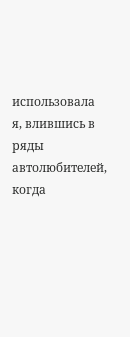использовала я, влившись в ряды автолюбителей, когда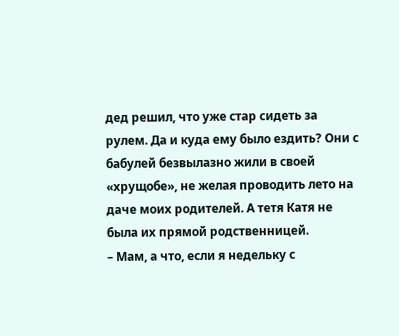дед решил, что уже стар сидеть за рулем. Да и куда ему было ездить? Они с бабулей безвылазно жили в своей «хрущобе», не желая проводить лето на даче моих родителей. А тетя Катя не была их прямой родственницей.
– Мам, а что, если я недельку с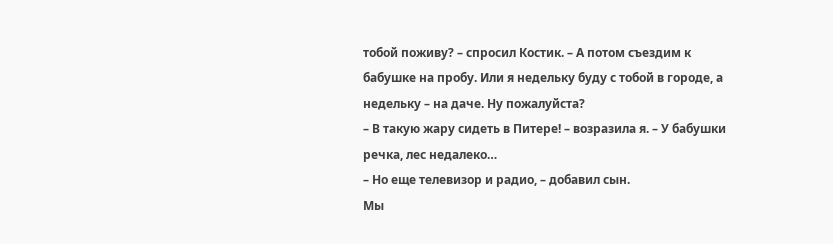тобой поживу? – спросил Костик. – А потом съездим к бабушке на пробу. Или я недельку буду с тобой в городе, а недельку – на даче. Ну пожалуйста?
– В такую жару сидеть в Питере! – возразила я. – У бабушки речка, лес недалеко…
– Но еще телевизор и радио, – добавил сын.
Мы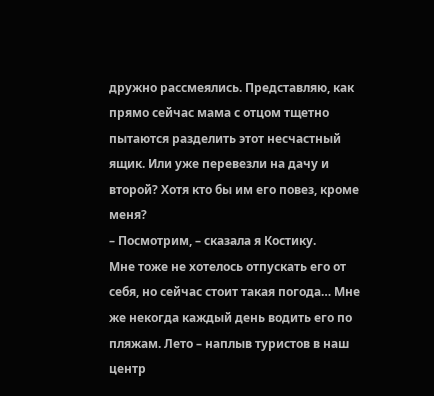дружно рассмеялись. Представляю, как прямо сейчас мама с отцом тщетно пытаются разделить этот несчастный ящик. Или уже перевезли на дачу и второй? Хотя кто бы им его повез, кроме меня?
– Посмотрим, – сказала я Костику.
Мне тоже не хотелось отпускать его от себя, но сейчас стоит такая погода… Мне же некогда каждый день водить его по пляжам. Лето – наплыв туристов в наш центр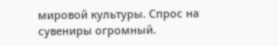мировой культуры. Спрос на сувениры огромный.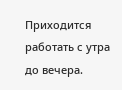Приходится работать с утра до вечера.